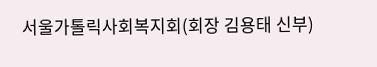서울가톨릭사회복지회(회장 김용태 신부)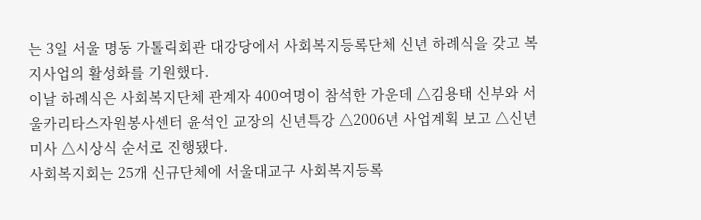는 3일 서울 명동 가톨릭회관 대강당에서 사회복지등록단체 신년 하례식을 갖고 복지사업의 활성화를 기원했다.
이날 하례식은 사회복지단체 관계자 400여명이 참석한 가운데 △김용태 신부와 서울카리타스자원봉사센터 윤석인 교장의 신년특강 △2006년 사업계획 보고 △신년미사 △시상식 순서로 진행됐다.
사회복지회는 25개 신규단체에 서울대교구 사회복지등록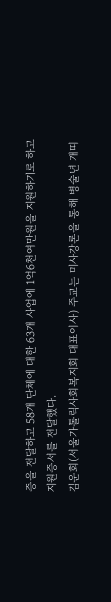증을 전달하고 58개 단체에 대한 63개 사업에 1억6천여만원을 지원하기로 하고 지원증서를 전달했다.
김운회(서울가톨릭사회복지회 대표이사) 주교는 미사강론을 통해 병술년 개띠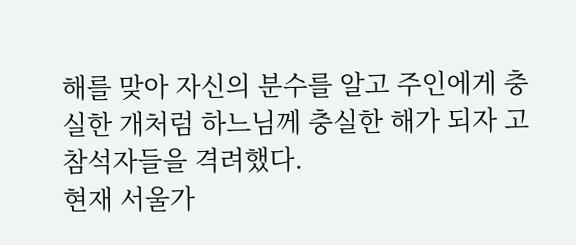해를 맞아 자신의 분수를 알고 주인에게 충실한 개처럼 하느님께 충실한 해가 되자 고 참석자들을 격려했다.
현재 서울가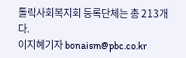톨릭사회복지회 등록단체는 총 213개다.
이지혜기자 bonaism@pbc.co.kr